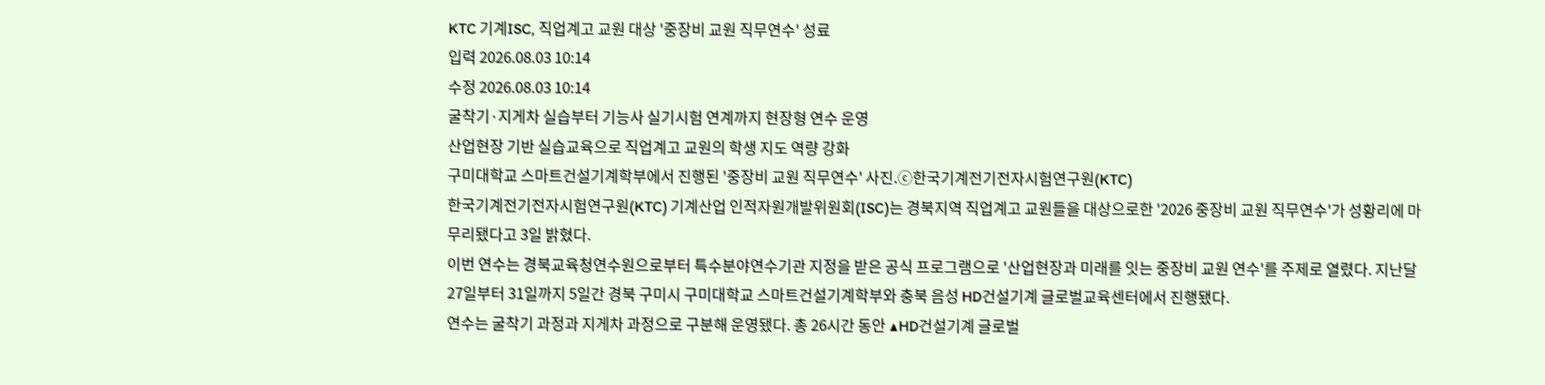KTC 기계ISC, 직업계고 교원 대상 '중장비 교원 직무연수' 성료
입력 2026.08.03 10:14
수정 2026.08.03 10:14
굴착기·지게차 실습부터 기능사 실기시험 연계까지 현장형 연수 운영
산업현장 기반 실습교육으로 직업계고 교원의 학생 지도 역량 강화
구미대학교 스마트건설기계학부에서 진행된 '중장비 교원 직무연수' 사진.ⓒ한국기계전기전자시험연구원(KTC)
한국기계전기전자시험연구원(KTC) 기계산업 인적자원개발위원회(ISC)는 경북지역 직업계고 교원들을 대상으로한 '2026 중장비 교원 직무연수'가 성황리에 마무리됐다고 3일 밝혔다.
이번 연수는 경북교육청연수원으로부터 특수분야연수기관 지정을 받은 공식 프로그램으로 '산업현장과 미래를 잇는 중장비 교원 연수'를 주제로 열렸다. 지난달 27일부터 31일까지 5일간 경북 구미시 구미대학교 스마트건설기계학부와 충북 음성 HD건설기계 글로벌교육센터에서 진행됐다.
연수는 굴착기 과정과 지게차 과정으로 구분해 운영됐다. 총 26시간 동안 ▲HD건설기계 글로벌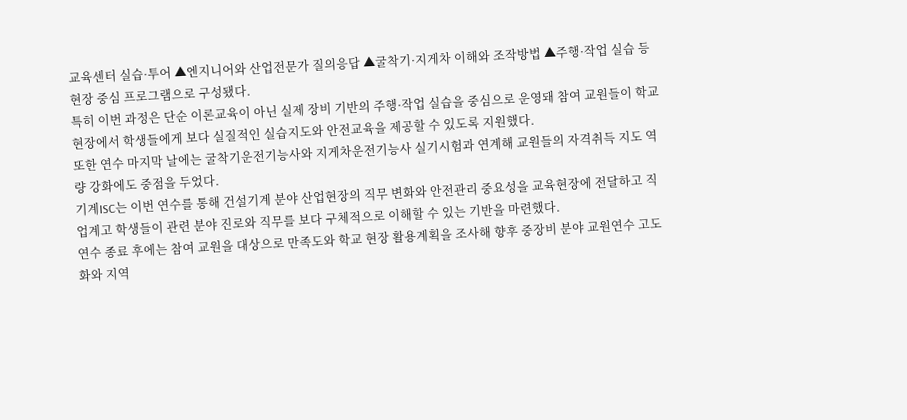교육센터 실습·투어 ▲엔지니어와 산업전문가 질의응답 ▲굴착기·지게차 이해와 조작방법 ▲주행·작업 실습 등 현장 중심 프로그램으로 구성됐다.
특히 이번 과정은 단순 이론교육이 아닌 실제 장비 기반의 주행·작업 실습을 중심으로 운영돼 참여 교원들이 학교 현장에서 학생들에게 보다 실질적인 실습지도와 안전교육을 제공할 수 있도록 지원했다.
또한 연수 마지막 날에는 굴착기운전기능사와 지게차운전기능사 실기시험과 연계해 교원들의 자격취득 지도 역량 강화에도 중점을 두었다.
기계ISC는 이번 연수를 통해 건설기계 분야 산업현장의 직무 변화와 안전관리 중요성을 교육현장에 전달하고 직업계고 학생들이 관련 분야 진로와 직무를 보다 구체적으로 이해할 수 있는 기반을 마련했다.
연수 종료 후에는 참여 교원을 대상으로 만족도와 학교 현장 활용계획을 조사해 향후 중장비 분야 교원연수 고도화와 지역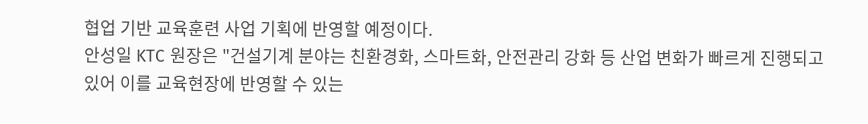협업 기반 교육훈련 사업 기획에 반영할 예정이다.
안성일 KTC 원장은 "건설기계 분야는 친환경화, 스마트화, 안전관리 강화 등 산업 변화가 빠르게 진행되고 있어 이를 교육현장에 반영할 수 있는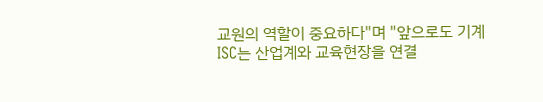교원의 역할이 중요하다"며 "앞으로도 기계ISC는 산업계와 교육현장을 연결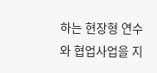하는 현장형 연수와 협업사업을 지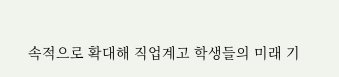속적으로 확대해 직업계고 학생들의 미래 기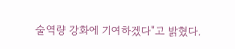술역량 강화에 기여하겠다"고 밝혔다.